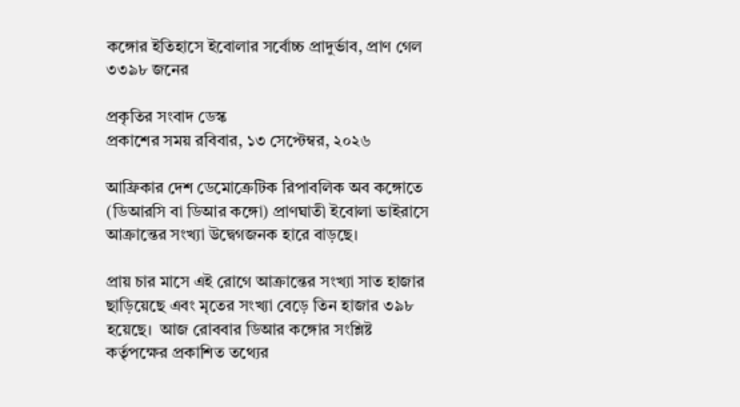কঙ্গোর ইতিহাসে ইবোলার সর্বোচ্চ প্রাদুর্ভাব, প্রাণ গেল ৩৩৯৮ জনের

প্রকৃতির সংবাদ ডেস্ক
প্রকাশের সময় রবিবার, ১৩ সেপ্টেম্বর, ২০২৬

আফ্রিকার দেশ ডেমোক্রেটিক রিপাবলিক অব কঙ্গোতে (ডিআরসি বা ডিআর কঙ্গো) প্রাণঘাতী ইবোলা ভাইরাসে আক্রান্তের সংখ্যা উদ্বেগজনক হারে বাড়ছে।

প্রায় চার মাসে এই রোগে আক্রান্তের সংখ্যা সাত হাজার ছাড়িয়েছে এবং মৃতের সংখ্যা বেড়ে তিন হাজার ৩৯৮ হয়েছে।  আজ রোববার ডিআর কঙ্গোর সংশ্লিষ্ট কর্তৃপক্ষের প্রকাশিত তথ্যের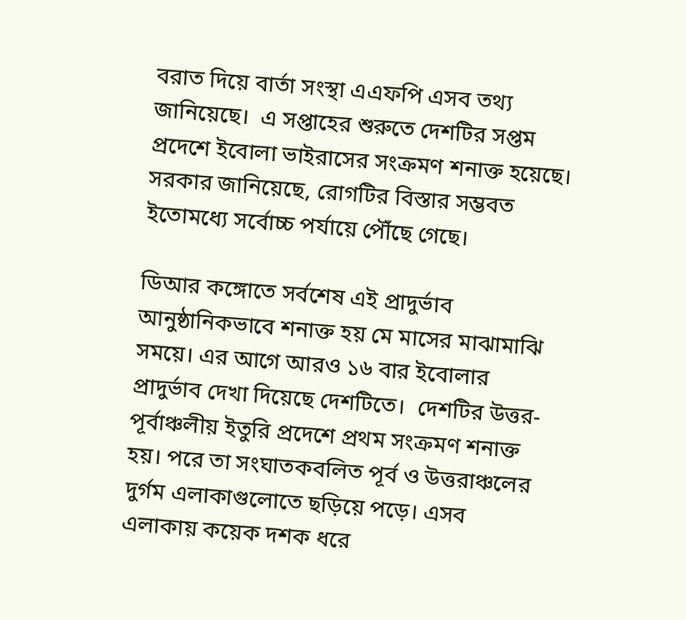বরাত দিয়ে বার্তা সংস্থা এএফপি এসব তথ্য জানিয়েছে।  এ সপ্তাহের শুরুতে দেশটির সপ্তম প্রদেশে ইবোলা ভাইরাসের সংক্রমণ শনাক্ত হয়েছে। সরকার জানিয়েছে, রোগটির বিস্তার সম্ভবত ইতোমধ্যে সর্বোচ্চ পর্যায়ে পৌঁছে গেছে।

ডিআর কঙ্গোতে সর্বশেষ এই প্রাদুর্ভাব আনুষ্ঠানিকভাবে শনাক্ত হয় মে মাসের মাঝামাঝি সময়ে। এর আগে আরও ১৬ বার ইবোলার প্রাদুর্ভাব দেখা দিয়েছে দেশটিতে।  দেশটির উত্তর-পূর্বাঞ্চলীয় ইতুরি প্রদেশে প্রথম সংক্রমণ শনাক্ত হয়। পরে তা সংঘাতকবলিত পূর্ব ও উত্তরাঞ্চলের দুর্গম এলাকাগুলোতে ছড়িয়ে পড়ে। এসব এলাকায় কয়েক দশক ধরে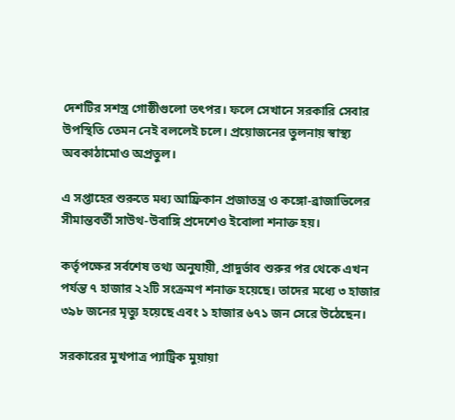দেশটির সশস্ত্র গোষ্ঠীগুলো তৎপর। ফলে সেখানে সরকারি সেবার উপস্থিতি তেমন নেই বললেই চলে। প্রয়োজনের তুলনায় স্বাস্থ্য অবকাঠামোও অপ্রতুল।

এ সপ্তাহের শুরুতে মধ্য আফ্রিকান প্রজাতন্ত্র ও কঙ্গো-ব্রাজাভিলের সীমান্তবর্তী সাউথ-উবাঙ্গি প্রদেশেও ইবোলা শনাক্ত হয়।

কর্তৃপক্ষের সর্বশেষ তথ্য অনুযায়ী, প্রাদুর্ভাব শুরুর পর থেকে এখন পর্যন্ত ৭ হাজার ২২টি সংক্রমণ শনাক্ত হয়েছে। তাদের মধ্যে ৩ হাজার ৩৯৮ জনের মৃত্যু হয়েছে এবং ১ হাজার ৬৭১ জন সেরে উঠেছেন।

সরকারের মুখপাত্র প্যাট্রিক মুয়ায়া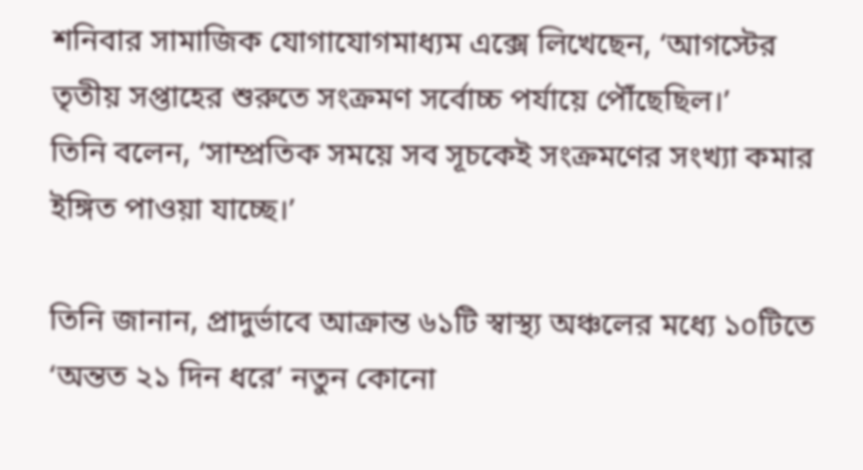শনিবার সামাজিক যোগাযোগমাধ্যম এক্সে লিখেছেন, ‘আগস্টের তৃতীয় সপ্তাহের শুরুতে সংক্রমণ সর্বোচ্চ পর্যায়ে পৌঁছেছিল।’
তিনি বলেন, ‘সাম্প্রতিক সময়ে সব সূচকেই সংক্রমণের সংখ্যা কমার ইঙ্গিত পাওয়া যাচ্ছে।’

তিনি জানান, প্রাদুর্ভাবে আক্রান্ত ৬১টি স্বাস্থ্য অঞ্চলের মধ্যে ১০টিতে ‘অন্তত ২১ দিন ধরে’ নতুন কোনো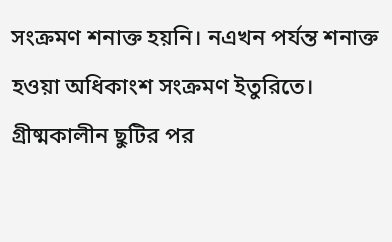সংক্রমণ শনাক্ত হয়নি। নএখন পর্যন্ত শনাক্ত হওয়া অধিকাংশ সংক্রমণ ইতুরিতে। গ্রীষ্মকালীন ছুটির পর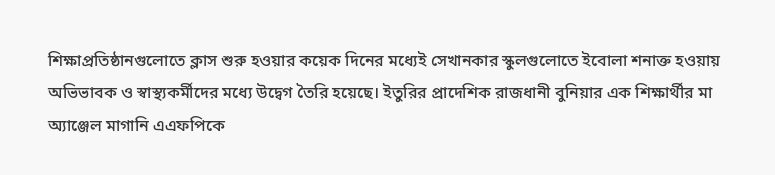শিক্ষাপ্রতিষ্ঠানগুলোতে ক্লাস শুরু হওয়ার কয়েক দিনের মধ্যেই সেখানকার স্কুলগুলোতে ইবোলা শনাক্ত হওয়ায় অভিভাবক ও স্বাস্থ্যকর্মীদের মধ্যে উদ্বেগ তৈরি হয়েছে। ইতুরির প্রাদেশিক রাজধানী বুনিয়ার এক শিক্ষার্থীর মা অ্যাঞ্জেল মাগানি এএফপিকে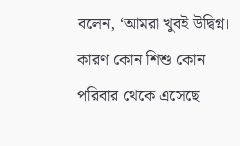বলেন, ‘আমরা খুবই উদ্বিগ্ন। কারণ কোন শিশু কোন পরিবার থেকে এসেছে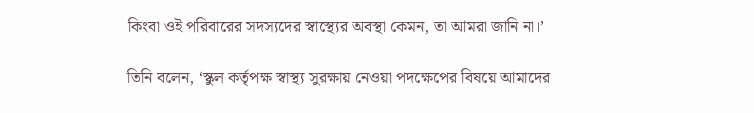কিংবা ওই পরিবারের সদস্যদের স্বাস্থ্যের অবস্থা কেমন, তা আমরা জানি না।’

তিনি বলেন, ‘স্কুল কর্তৃপক্ষ স্বাস্থ্য সুরক্ষায় নেওয়া পদক্ষেপের বিষয়ে আমাদের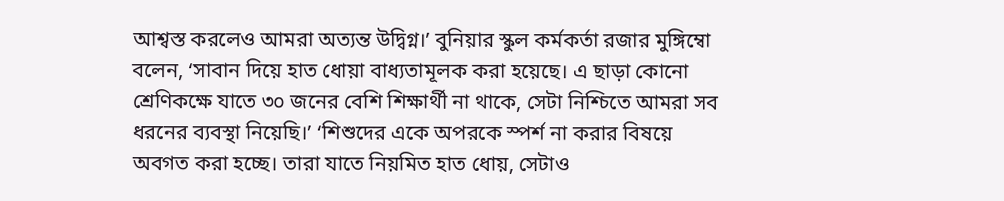আশ্বস্ত করলেও আমরা অত্যন্ত উদ্বিগ্ন।’ বুনিয়ার স্কুল কর্মকর্তা রজার মুঙ্গিম্বো বলেন, ‘সাবান দিয়ে হাত ধোয়া বাধ্যতামূলক করা হয়েছে। এ ছাড়া কোনো শ্রেণিকক্ষে যাতে ৩০ জনের বেশি শিক্ষার্থী না থাকে, সেটা নিশ্চিতে আমরা সব ধরনের ব্যবস্থা নিয়েছি।’ ‘শিশুদের একে অপরকে স্পর্শ না করার বিষয়ে অবগত করা হচ্ছে। তারা যাতে নিয়মিত হাত ধোয়, সেটাও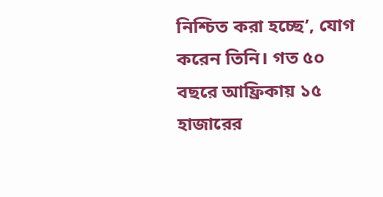নিশ্চিত করা হচ্ছে’, যোগ করেন তিনি। গত ৫০ বছরে আফ্রিকায় ১৫ হাজারের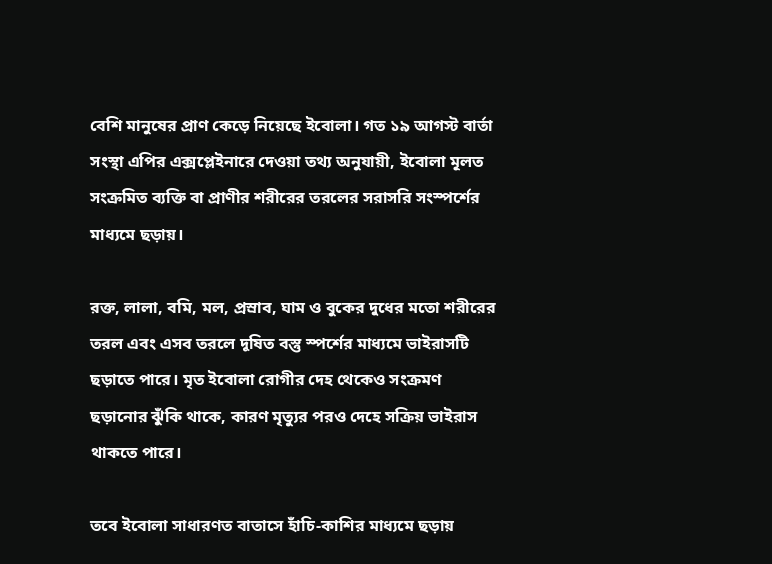বেশি মানুষের প্রাণ কেড়ে নিয়েছে ইবোলা। গত ১৯ আগস্ট বার্তা সংস্থা এপির এক্সপ্লেইনারে দেওয়া তথ্য অনুযায়ী, ইবোলা মূলত সংক্রমিত ব্যক্তি বা প্রাণীর শরীরের তরলের সরাসরি সংস্পর্শের মাধ্যমে ছড়ায়।

রক্ত, লালা, বমি, মল, প্রস্রাব, ঘাম ও বুকের দুধের মতো শরীরের তরল এবং এসব তরলে দূষিত বস্তু স্পর্শের মাধ্যমে ভাইরাসটি ছড়াতে পারে। মৃত ইবোলা রোগীর দেহ থেকেও সংক্রমণ ছড়ানোর ঝুঁকি থাকে, কারণ মৃত্যুর পরও দেহে সক্রিয় ভাইরাস থাকতে পারে।

তবে ইবোলা সাধারণত বাতাসে হাঁচি-কাশির মাধ্যমে ছড়ায়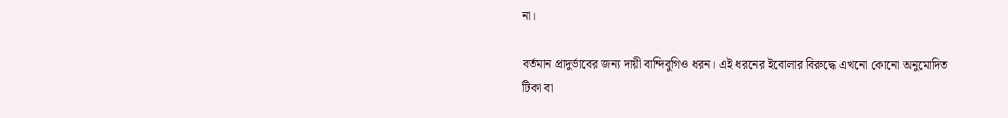না।

বর্তমান প্রাদুর্ভাবের জন্য দায়ী বান্দিবুগিও ধরন। এই ধরনের ইবোলার বিরুদ্ধে এখনো কোনো অনুমোদিত টিকা বা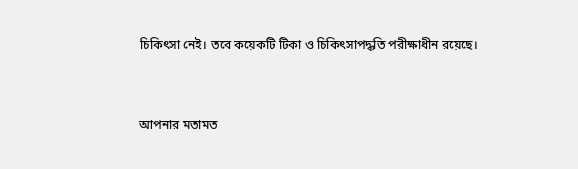চিকিৎসা নেই। তবে কয়েকটি টিকা ও চিকিৎসাপদ্ধতি পরীক্ষাধীন রয়েছে।


আপনার মতামত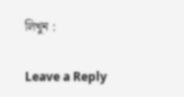লিখুন :

Leave a Reply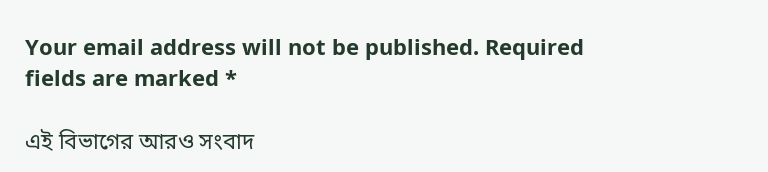Your email address will not be published. Required fields are marked *

এই বিভাগের আরও সংবাদ